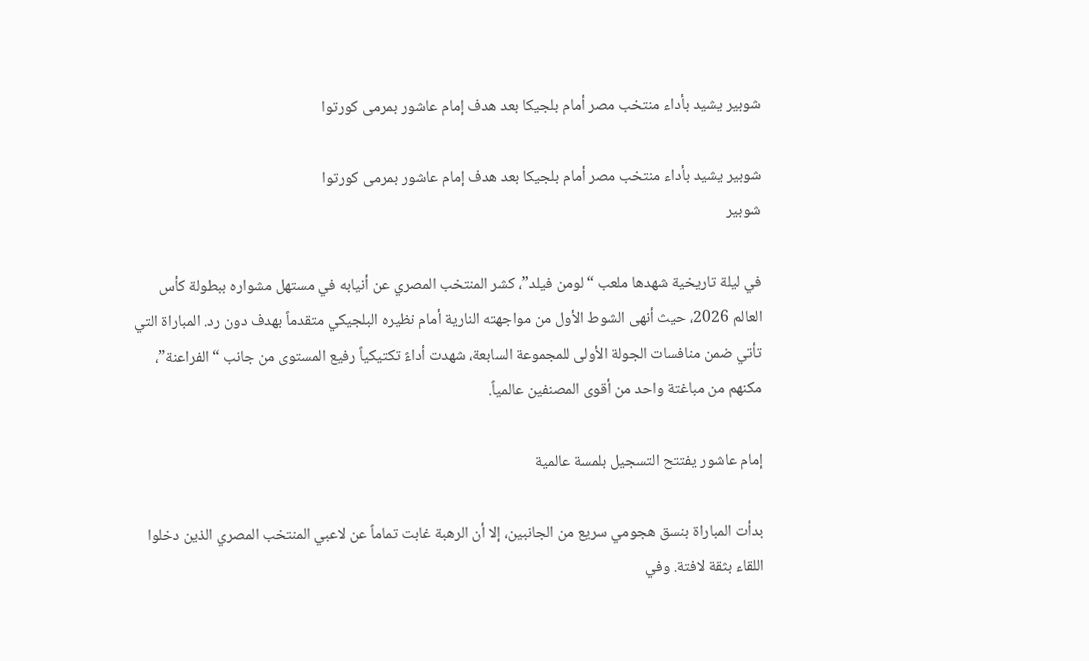شوبير يشيد بأداء منتخب مصر أمام بلجيكا بعد هدف إمام عاشور بمرمى كورتوا

شوبير يشيد بأداء منتخب مصر أمام بلجيكا بعد هدف إمام عاشور بمرمى كورتوا
شوبير

في ليلة تاريخية شهدها ملعب “لومن فيلد”، كشر المنتخب المصري عن أنيابه في مستهل مشواره ببطولة كأس العالم 2026، حيث أنهى الشوط الأول من مواجهته النارية أمام نظيره البلجيكي متقدماً بهدف دون رد. المباراة التي تأتي ضمن منافسات الجولة الأولى للمجموعة السابعة، شهدت أداءً تكتيكياً رفيع المستوى من جانب “الفراعنة”، مكنهم من مباغتة واحد من أقوى المصنفين عالمياً.

إمام عاشور يفتتح التسجيل بلمسة عالمية

بدأت المباراة بنسق هجومي سريع من الجانبين، إلا أن الرهبة غابت تماماً عن لاعبي المنتخب المصري الذين دخلوا اللقاء بثقة لافتة. وفي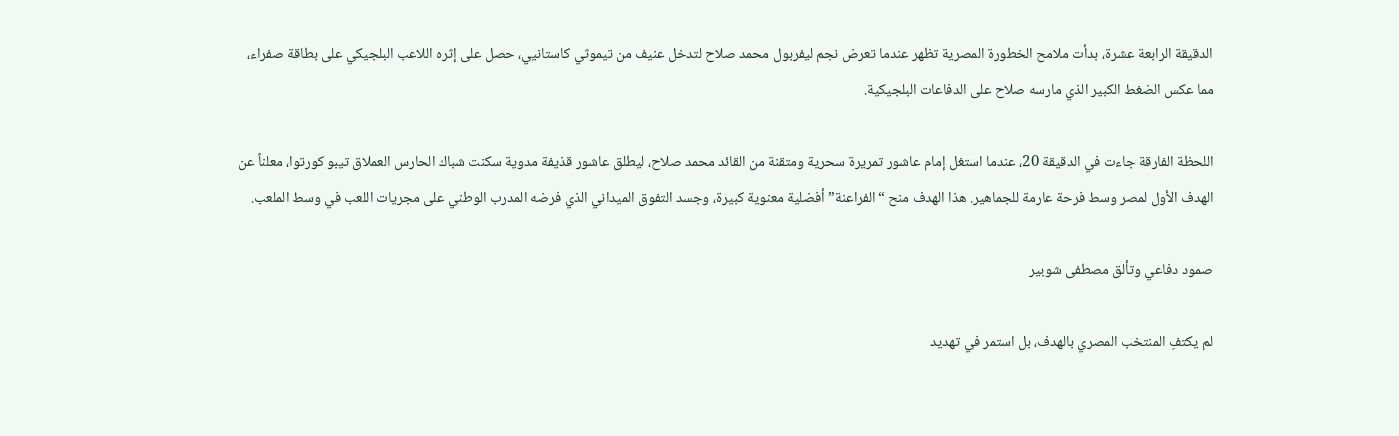الدقيقة الرابعة عشرة، بدأت ملامح الخطورة المصرية تظهر عندما تعرض نجم ليفربول محمد صلاح لتدخل عنيف من تيموثي كاستانيي، حصل على إثره اللاعب البلجيكي على بطاقة صفراء، مما عكس الضغط الكبير الذي مارسه صلاح على الدفاعات البلجيكية.

اللحظة الفارقة جاءت في الدقيقة 20، عندما استغل إمام عاشور تمريرة سحرية ومتقنة من القائد محمد صلاح، ليطلق عاشور قذيفة مدوية سكنت شباك الحارس العملاق تيبو كورتوا، معلناً عن الهدف الأول لمصر وسط فرحة عارمة للجماهير. هذا الهدف منح “الفراعنة” أفضلية معنوية كبيرة، وجسد التفوق الميداني الذي فرضه المدرب الوطني على مجريات اللعب في وسط الملعب.

صمود دفاعي وتألق مصطفى شوبير

لم يكتفِ المنتخب المصري بالهدف، بل استمر في تهديد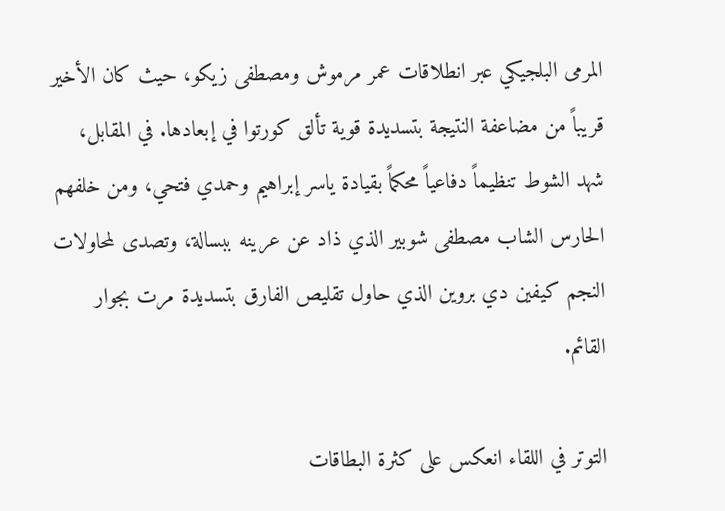المرمى البلجيكي عبر انطلاقات عمر مرموش ومصطفى زيكو، حيث كان الأخير قريباً من مضاعفة النتيجة بتسديدة قوية تألق كورتوا في إبعادها. في المقابل، شهد الشوط تنظيماً دفاعياً محكماً بقيادة ياسر إبراهيم وحمدي فتحي، ومن خلفهم الحارس الشاب مصطفى شوبير الذي ذاد عن عرينه ببسالة، وتصدى لمحاولات النجم كيفين دي بروين الذي حاول تقليص الفارق بتسديدة مرت بجوار القائم.

التوتر في اللقاء انعكس على كثرة البطاقات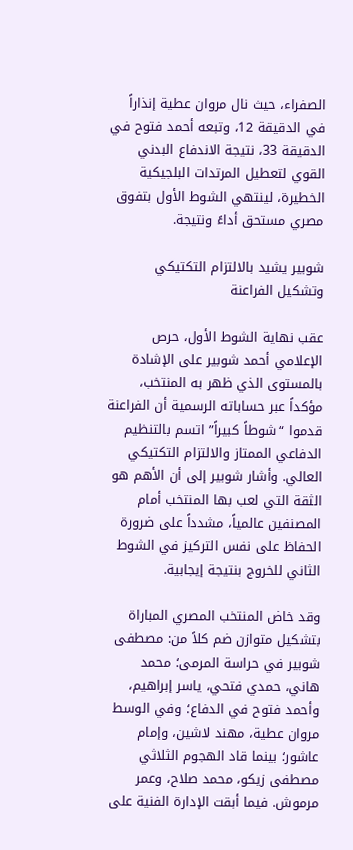الصفراء، حيث نال مروان عطية إنذاراً في الدقيقة 12، وتبعه أحمد فتوح في الدقيقة 33، نتيجة الاندفاع البدني القوي لتعطيل المرتدات البلجيكية الخطيرة، لينتهي الشوط الأول بتفوق مصري مستحق أداءً ونتيجة.

شوبير يشيد بالالتزام التكتيكي وتشكيل الفراعنة

عقب نهاية الشوط الأول، حرص الإعلامي أحمد شوبير على الإشادة بالمستوى الذي ظهر به المنتخب، مؤكداً عبر حساباته الرسمية أن الفراعنة قدموا “شوطاً كبيراً” اتسم بالتنظيم الدفاعي الممتاز والالتزام التكتيكي العالي. وأشار شوبير إلى أن الأهم هو الثقة التي لعب بها المنتخب أمام المصنفين عالمياً، مشدداً على ضرورة الحفاظ على نفس التركيز في الشوط الثاني للخروج بنتيجة إيجابية.

وقد خاض المنتخب المصري المباراة بتشكيل متوازن ضم كلاً من: مصطفى شوبير في حراسة المرمى؛ محمد هاني، حمدي فتحي، ياسر إبراهيم، وأحمد فتوح في الدفاع؛ وفي الوسط مروان عطية، مهند لاشين، وإمام عاشور؛ بينما قاد الهجوم الثلاثي مصطفى زيكو، محمد صلاح، وعمر مرموش. فيما أبقت الإدارة الفنية على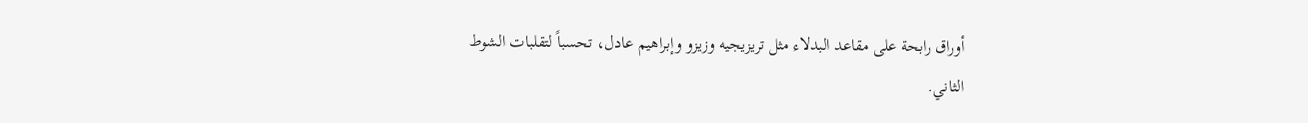أوراق رابحة على مقاعد البدلاء مثل تريزيجيه وزيزو وإبراهيم عادل، تحسباً لتقلبات الشوط الثاني.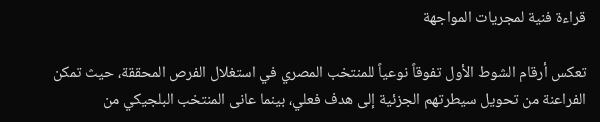قراءة فنية لمجريات المواجهة

تعكس أرقام الشوط الأول تفوقاً نوعياً للمنتخب المصري في استغلال الفرص المحققة، حيث تمكن الفراعنة من تحويل سيطرتهم الجزئية إلى هدف فعلي، بينما عانى المنتخب البلجيكي من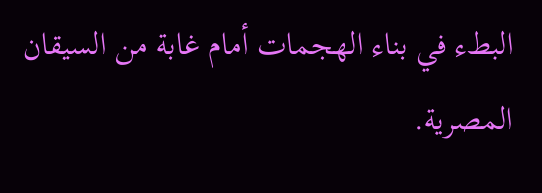البطء في بناء الهجمات أمام غابة من السيقان المصرية.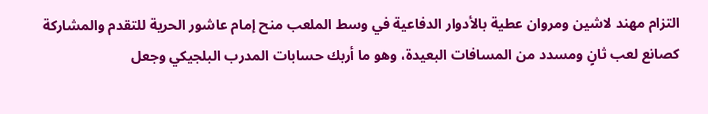التزام مهند لاشين ومروان عطية بالأدوار الدفاعية في وسط الملعب منح إمام عاشور الحرية للتقدم والمشاركة كصانع لعب ثانٍ ومسدد من المسافات البعيدة، وهو ما أربك حسابات المدرب البلجيكي وجعل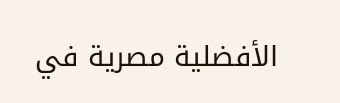الأفضلية مصرية في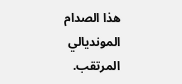هذا الصدام المونديالي المرتقب.